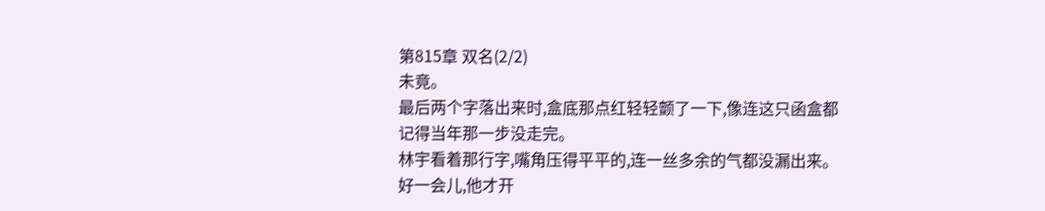第815章 双名(2/2)
未竟。
最后两个字落出来时,盒底那点红轻轻颤了一下,像连这只函盒都记得当年那一步没走完。
林宇看着那行字,嘴角压得平平的,连一丝多余的气都没漏出来。
好一会儿,他才开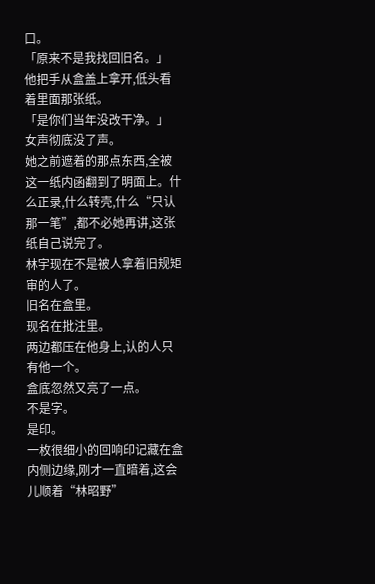口。
「原来不是我找回旧名。」
他把手从盒盖上拿开,低头看着里面那张纸。
「是你们当年没改干净。」
女声彻底没了声。
她之前遮着的那点东西,全被这一纸内函翻到了明面上。什么正录,什么转壳,什么“只认那一笔”,都不必她再讲,这张纸自己说完了。
林宇现在不是被人拿着旧规矩审的人了。
旧名在盒里。
现名在批注里。
两边都压在他身上,认的人只有他一个。
盒底忽然又亮了一点。
不是字。
是印。
一枚很细小的回响印记藏在盒内侧边缘,刚才一直暗着,这会儿顺着“林昭野”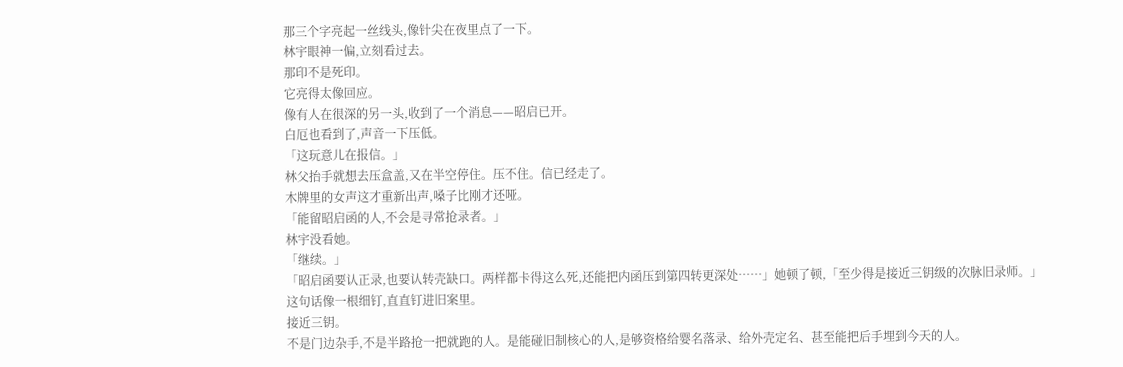那三个字亮起一丝线头,像针尖在夜里点了一下。
林宇眼神一偏,立刻看过去。
那印不是死印。
它亮得太像回应。
像有人在很深的另一头,收到了一个消息——昭启已开。
白厄也看到了,声音一下压低。
「这玩意儿在报信。」
林父抬手就想去压盒盖,又在半空停住。压不住。信已经走了。
木牌里的女声这才重新出声,嗓子比刚才还哑。
「能留昭启函的人,不会是寻常抢录者。」
林宇没看她。
「继续。」
「昭启函要认正录,也要认转壳缺口。两样都卡得这么死,还能把内函压到第四转更深处……」她顿了顿,「至少得是接近三钥级的次脉旧录师。」
这句话像一根细钉,直直钉进旧案里。
接近三钥。
不是门边杂手,不是半路抢一把就跑的人。是能碰旧制核心的人,是够资格给婴名落录、给外壳定名、甚至能把后手埋到今天的人。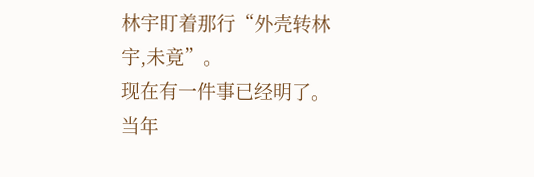林宇盯着那行“外壳转林宇,未竟”。
现在有一件事已经明了。
当年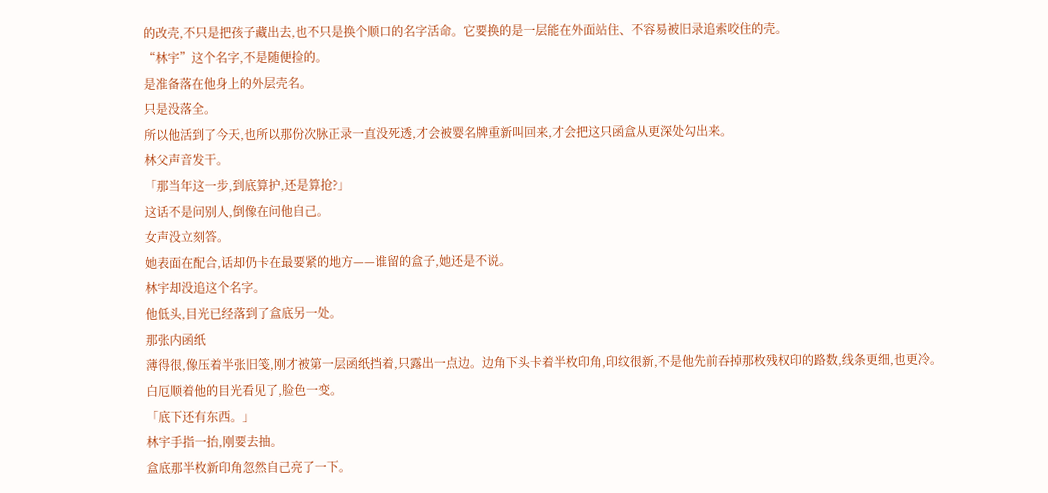的改壳,不只是把孩子藏出去,也不只是换个顺口的名字活命。它要换的是一层能在外面站住、不容易被旧录追索咬住的壳。
“林宇”这个名字,不是随便捡的。
是准备落在他身上的外层壳名。
只是没落全。
所以他活到了今天,也所以那份次脉正录一直没死透,才会被婴名牌重新叫回来,才会把这只函盒从更深处勾出来。
林父声音发干。
「那当年这一步,到底算护,还是算抢?」
这话不是问别人,倒像在问他自己。
女声没立刻答。
她表面在配合,话却仍卡在最要紧的地方——谁留的盒子,她还是不说。
林宇却没追这个名字。
他低头,目光已经落到了盒底另一处。
那张内函纸
薄得很,像压着半张旧笺,刚才被第一层函纸挡着,只露出一点边。边角下头卡着半枚印角,印纹很新,不是他先前吞掉那枚残权印的路数,线条更细,也更冷。
白厄顺着他的目光看见了,脸色一变。
「底下还有东西。」
林宇手指一抬,刚要去抽。
盒底那半枚新印角忽然自己亮了一下。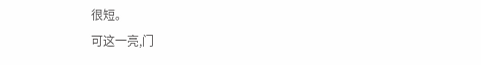很短。
可这一亮,门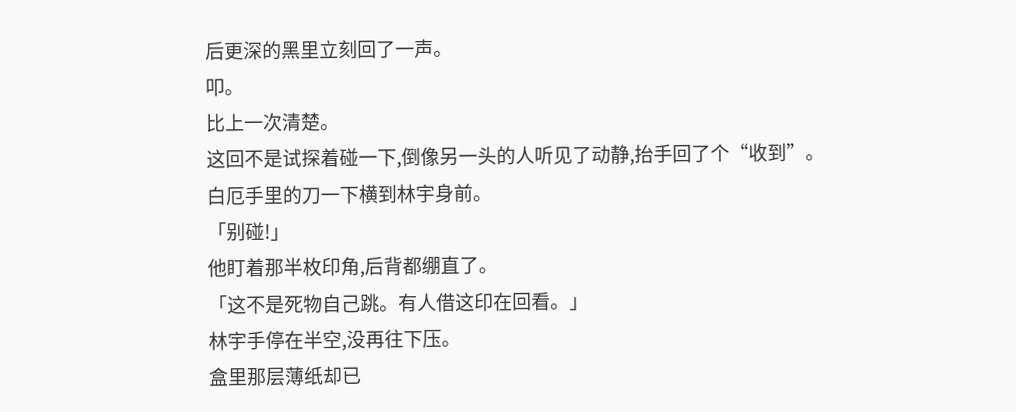后更深的黑里立刻回了一声。
叩。
比上一次清楚。
这回不是试探着碰一下,倒像另一头的人听见了动静,抬手回了个“收到”。
白厄手里的刀一下横到林宇身前。
「别碰!」
他盯着那半枚印角,后背都绷直了。
「这不是死物自己跳。有人借这印在回看。」
林宇手停在半空,没再往下压。
盒里那层薄纸却已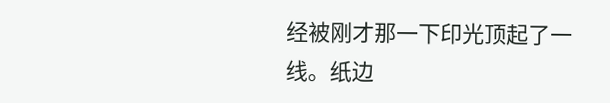经被刚才那一下印光顶起了一线。纸边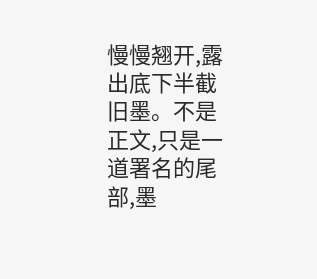慢慢翘开,露出底下半截旧墨。不是正文,只是一道署名的尾部,墨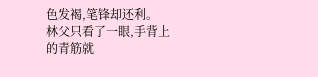色发褐,笔锋却还利。
林父只看了一眼,手背上的青筋就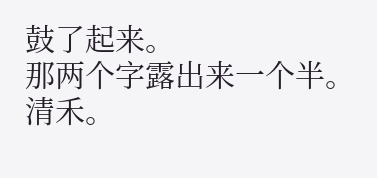鼓了起来。
那两个字露出来一个半。
清禾。